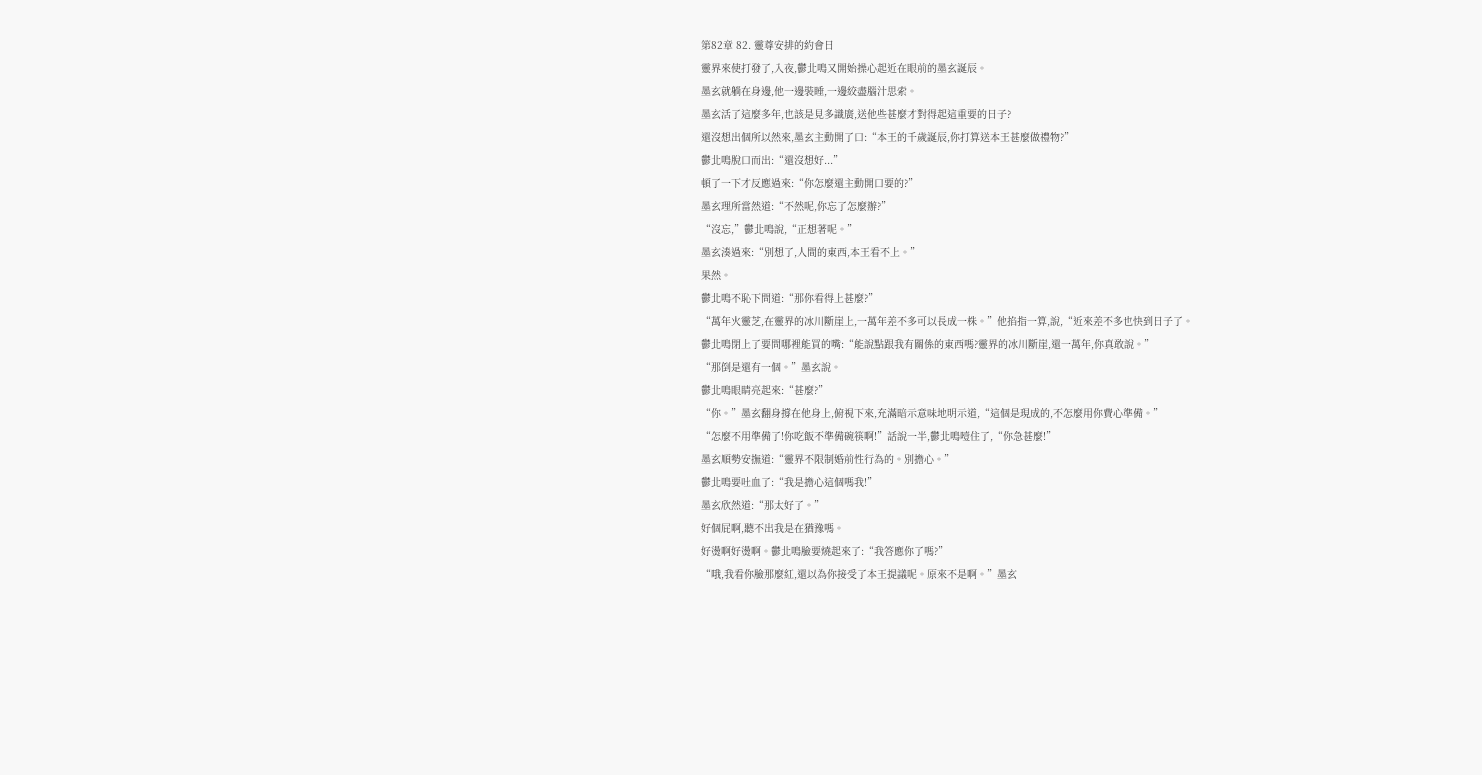第82章 82. 靈尊安排的約會日
靈界來使打發了,入夜,鬱北鳴又開始操心起近在眼前的墨玄誕辰。
墨玄就躺在身邊,他一邊裝睡,一邊絞盡腦汁思索。
墨玄活了這麼多年,也該是見多識廣,送他些甚麼才對得起這重要的日子?
還沒想出個所以然來,墨玄主動開了口:“本王的千歲誕辰,你打算送本王甚麼做禮物?”
鬱北鳴脫口而出:“還沒想好...”
頓了一下才反應過來:“你怎麼還主動開口要的?”
墨玄理所當然道:“不然呢,你忘了怎麼辦?”
“沒忘,”鬱北鳴說,“正想著呢。”
墨玄湊過來:“別想了,人間的東西,本王看不上。”
果然。
鬱北鳴不恥下問道:“那你看得上甚麼?”
“萬年火靈芝,在靈界的冰川斷崖上,一萬年差不多可以長成一株。”他掐指一算,說,“近來差不多也快到日子了。
鬱北鳴閉上了要問哪裡能買的嘴:“能說點跟我有關係的東西嗎?靈界的冰川斷崖,還一萬年,你真敢說。”
“那倒是還有一個。”墨玄說。
鬱北鳴眼睛亮起來:“甚麼?”
“你。”墨玄翻身撐在他身上,俯視下來,充滿暗示意味地明示道,“這個是現成的,不怎麼用你費心準備。”
“怎麼不用準備了!你吃飯不準備碗筷啊!”話說一半,鬱北鳴噎住了,“你急甚麼!”
墨玄順勢安撫道:“靈界不限制婚前性行為的。別擔心。”
鬱北鳴要吐血了:“我是擔心這個嗎我!”
墨玄欣然道:“那太好了。”
好個屁啊,聽不出我是在猶豫嗎。
好燙啊好燙啊。鬱北鳴臉要燒起來了:“我答應你了嗎?”
“哦,我看你臉那麼紅,還以為你接受了本王提議呢。原來不是啊。”墨玄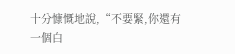十分慷慨地說,“不要緊,你還有一個白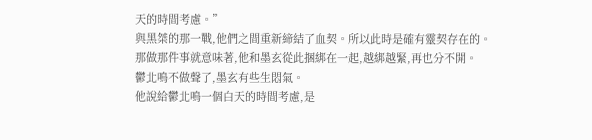天的時間考慮。”
與黑桀的那一戰,他們之間重新締結了血契。所以此時是確有靈契存在的。那做那件事就意味著,他和墨玄從此捆綁在一起,越綁越緊,再也分不開。
鬱北鳴不做聲了,墨玄有些生悶氣。
他說給鬱北鳴一個白天的時間考慮,是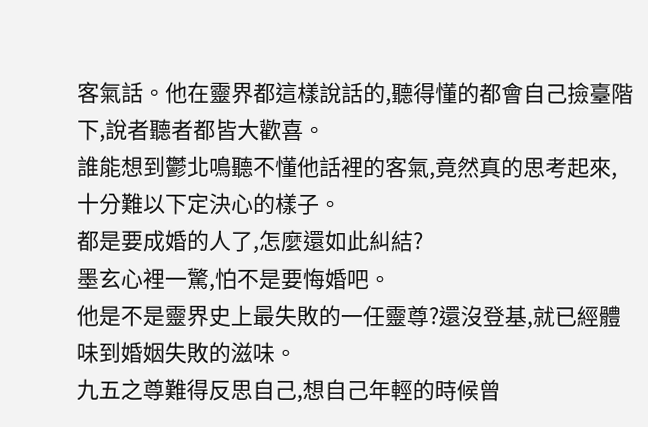客氣話。他在靈界都這樣說話的,聽得懂的都會自己撿臺階下,說者聽者都皆大歡喜。
誰能想到鬱北鳴聽不懂他話裡的客氣,竟然真的思考起來,十分難以下定決心的樣子。
都是要成婚的人了,怎麼還如此糾結?
墨玄心裡一驚,怕不是要悔婚吧。
他是不是靈界史上最失敗的一任靈尊?還沒登基,就已經體味到婚姻失敗的滋味。
九五之尊難得反思自己,想自己年輕的時候曾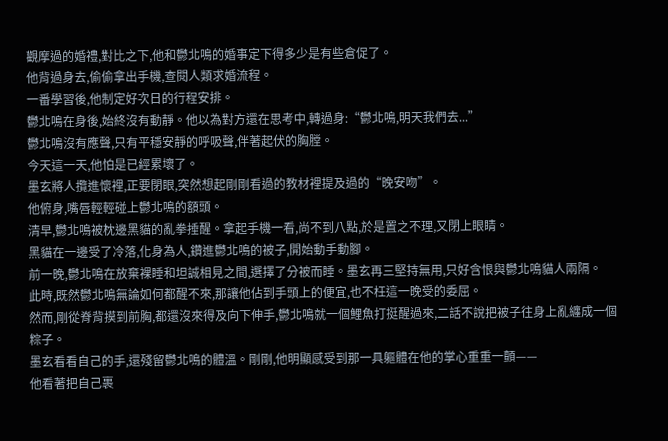觀摩過的婚禮,對比之下,他和鬱北鳴的婚事定下得多少是有些倉促了。
他背過身去,偷偷拿出手機,查閱人類求婚流程。
一番學習後,他制定好次日的行程安排。
鬱北鳴在身後,始終沒有動靜。他以為對方還在思考中,轉過身:“鬱北鳴,明天我們去...”
鬱北鳴沒有應聲,只有平穩安靜的呼吸聲,伴著起伏的胸膛。
今天這一天,他怕是已經累壞了。
墨玄將人攬進懷裡,正要閉眼,突然想起剛剛看過的教材裡提及過的“晚安吻”。
他俯身,嘴唇輕輕碰上鬱北鳴的額頭。
清早,鬱北鳴被枕邊黑貓的亂拳捶醒。拿起手機一看,尚不到八點,於是置之不理,又閉上眼睛。
黑貓在一邊受了冷落,化身為人,鑽進鬱北鳴的被子,開始動手動腳。
前一晚,鬱北鳴在放棄裸睡和坦誠相見之間,選擇了分被而睡。墨玄再三堅持無用,只好含恨與鬱北鳴貓人兩隔。
此時,既然鬱北鳴無論如何都醒不來,那讓他佔到手頭上的便宜,也不枉這一晚受的委屈。
然而,剛從脊背摸到前胸,都還沒來得及向下伸手,鬱北鳴就一個鯉魚打挺醒過來,二話不說把被子往身上亂纏成一個粽子。
墨玄看看自己的手,還殘留鬱北鳴的體溫。剛剛,他明顯感受到那一具軀體在他的掌心重重一顫——
他看著把自己裹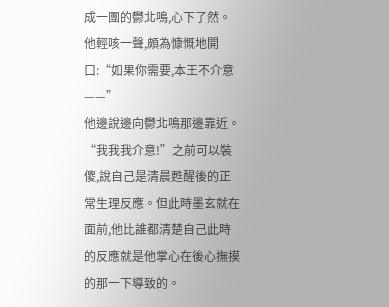成一團的鬱北鳴,心下了然。
他輕咳一聲,頗為慷慨地開口:“如果你需要,本王不介意——”
他邊說邊向鬱北鳴那邊靠近。
“我我我介意!”之前可以裝傻,說自己是清晨甦醒後的正常生理反應。但此時墨玄就在面前,他比誰都清楚自己此時的反應就是他掌心在後心撫摸的那一下導致的。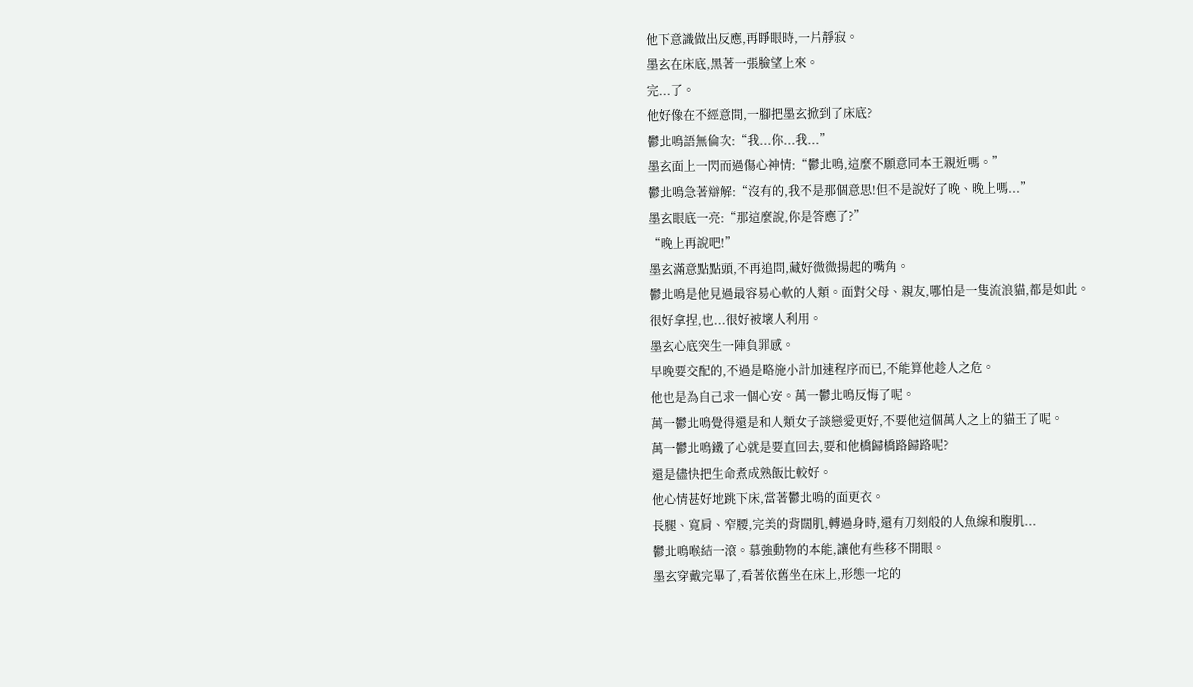他下意識做出反應,再睜眼時,一片靜寂。
墨玄在床底,黑著一張臉望上來。
完...了。
他好像在不經意間,一腳把墨玄掀到了床底?
鬱北鳴語無倫次:“我...你...我...”
墨玄面上一閃而過傷心神情:“鬱北鳴,這麼不願意同本王親近嗎。”
鬱北鳴急著辯解:“沒有的,我不是那個意思!但不是說好了晚、晚上嗎...”
墨玄眼底一亮:“那這麼說,你是答應了?”
“晚上再說吧!”
墨玄滿意點點頭,不再追問,藏好微微揚起的嘴角。
鬱北鳴是他見過最容易心軟的人類。面對父母、親友,哪怕是一隻流浪貓,都是如此。
很好拿捏,也...很好被壞人利用。
墨玄心底突生一陣負罪感。
早晚要交配的,不過是略施小計加速程序而已,不能算他趁人之危。
他也是為自己求一個心安。萬一鬱北鳴反悔了呢。
萬一鬱北鳴覺得還是和人類女子談戀愛更好,不要他這個萬人之上的貓王了呢。
萬一鬱北鳴鐵了心就是要直回去,要和他橋歸橋路歸路呢?
還是儘快把生命煮成熟飯比較好。
他心情甚好地跳下床,當著鬱北鳴的面更衣。
長腿、寬肩、窄腰,完美的背闊肌,轉過身時,還有刀刻般的人魚線和腹肌...
鬱北鳴喉結一滾。慕強動物的本能,讓他有些移不開眼。
墨玄穿戴完畢了,看著依舊坐在床上,形態一坨的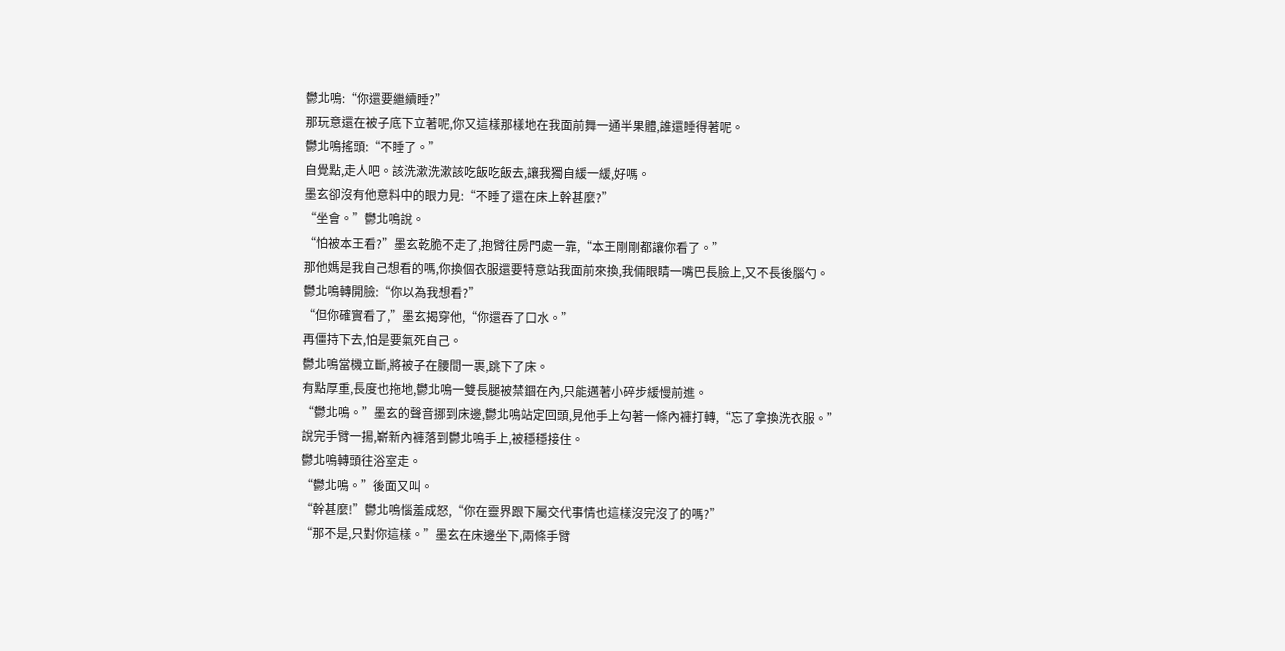鬱北鳴:“你還要繼續睡?”
那玩意還在被子底下立著呢,你又這樣那樣地在我面前舞一通半果體,誰還睡得著呢。
鬱北鳴搖頭:“不睡了。”
自覺點,走人吧。該洗漱洗漱該吃飯吃飯去,讓我獨自緩一緩,好嗎。
墨玄卻沒有他意料中的眼力見:“不睡了還在床上幹甚麼?”
“坐會。”鬱北鳴說。
“怕被本王看?”墨玄乾脆不走了,抱臂往房門處一靠,“本王剛剛都讓你看了。”
那他媽是我自己想看的嗎,你換個衣服還要特意站我面前來換,我倆眼睛一嘴巴長臉上,又不長後腦勺。
鬱北鳴轉開臉:“你以為我想看?”
“但你確實看了,”墨玄揭穿他,“你還吞了口水。”
再僵持下去,怕是要氣死自己。
鬱北鳴當機立斷,將被子在腰間一裹,跳下了床。
有點厚重,長度也拖地,鬱北鳴一雙長腿被禁錮在內,只能邁著小碎步緩慢前進。
“鬱北鳴。”墨玄的聲音挪到床邊,鬱北鳴站定回頭,見他手上勾著一條內褲打轉,“忘了拿換洗衣服。”
說完手臂一揚,嶄新內褲落到鬱北鳴手上,被穩穩接住。
鬱北鳴轉頭往浴室走。
“鬱北鳴。”後面又叫。
“幹甚麼!”鬱北鳴惱羞成怒,“你在靈界跟下屬交代事情也這樣沒完沒了的嗎?”
“那不是,只對你這樣。”墨玄在床邊坐下,兩條手臂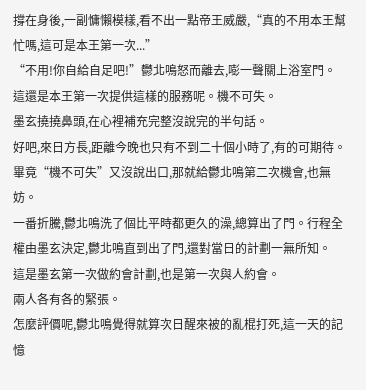撐在身後,一副慵懶模樣,看不出一點帝王威嚴,“真的不用本王幫忙嗎,這可是本王第一次...”
“不用!你自給自足吧!”鬱北鳴怒而離去,嘭一聲關上浴室門。
這還是本王第一次提供這樣的服務呢。機不可失。
墨玄撓撓鼻頭,在心裡補充完整沒說完的半句話。
好吧,來日方長,距離今晚也只有不到二十個小時了,有的可期待。畢竟“機不可失”又沒說出口,那就給鬱北鳴第二次機會,也無妨。
一番折騰,鬱北鳴洗了個比平時都更久的澡,總算出了門。行程全權由墨玄決定,鬱北鳴直到出了門,還對當日的計劃一無所知。
這是墨玄第一次做約會計劃,也是第一次與人約會。
兩人各有各的緊張。
怎麼評價呢,鬱北鳴覺得就算次日醒來被的亂棍打死,這一天的記憶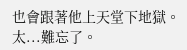也會跟著他上天堂下地獄。
太...難忘了。